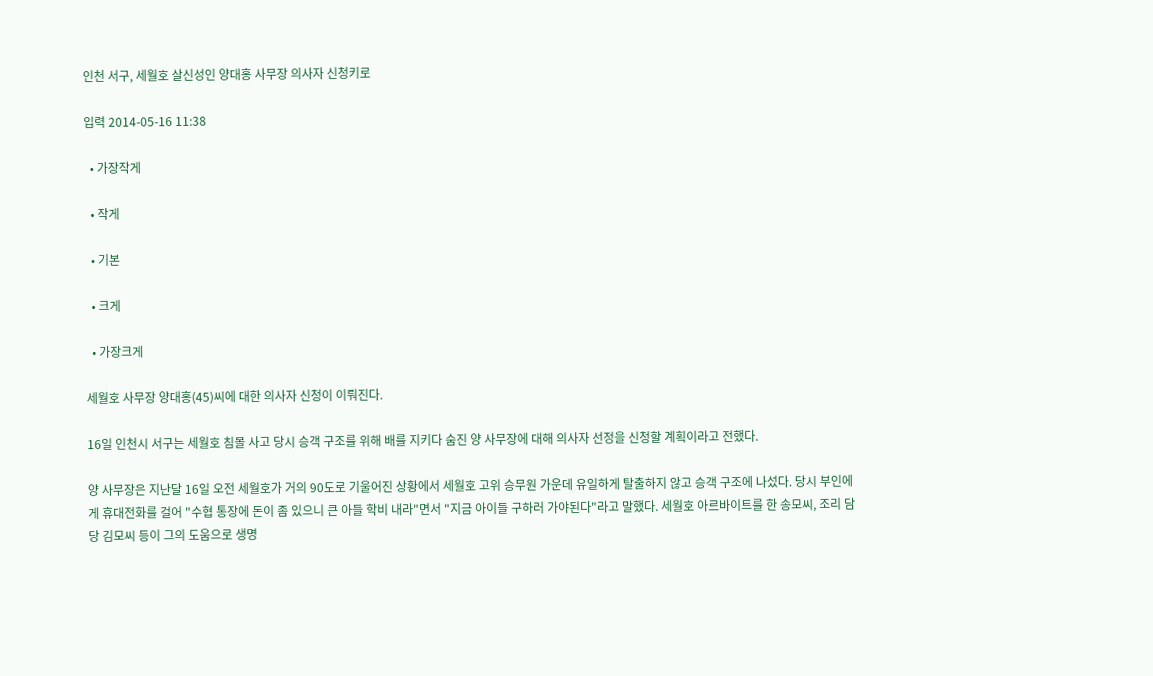인천 서구, 세월호 살신성인 양대홍 사무장 의사자 신청키로

입력 2014-05-16 11:38

  • 가장작게

  • 작게

  • 기본

  • 크게

  • 가장크게

세월호 사무장 양대홍(45)씨에 대한 의사자 신청이 이뤄진다.

16일 인천시 서구는 세월호 침몰 사고 당시 승객 구조를 위해 배를 지키다 숨진 양 사무장에 대해 의사자 선정을 신청할 계획이라고 전했다.

양 사무장은 지난달 16일 오전 세월호가 거의 90도로 기울어진 상황에서 세월호 고위 승무원 가운데 유일하게 탈출하지 않고 승객 구조에 나섰다. 당시 부인에게 휴대전화를 걸어 "수협 통장에 돈이 좀 있으니 큰 아들 학비 내라"면서 "지금 아이들 구하러 가야된다"라고 말했다. 세월호 아르바이트를 한 송모씨, 조리 담당 김모씨 등이 그의 도움으로 생명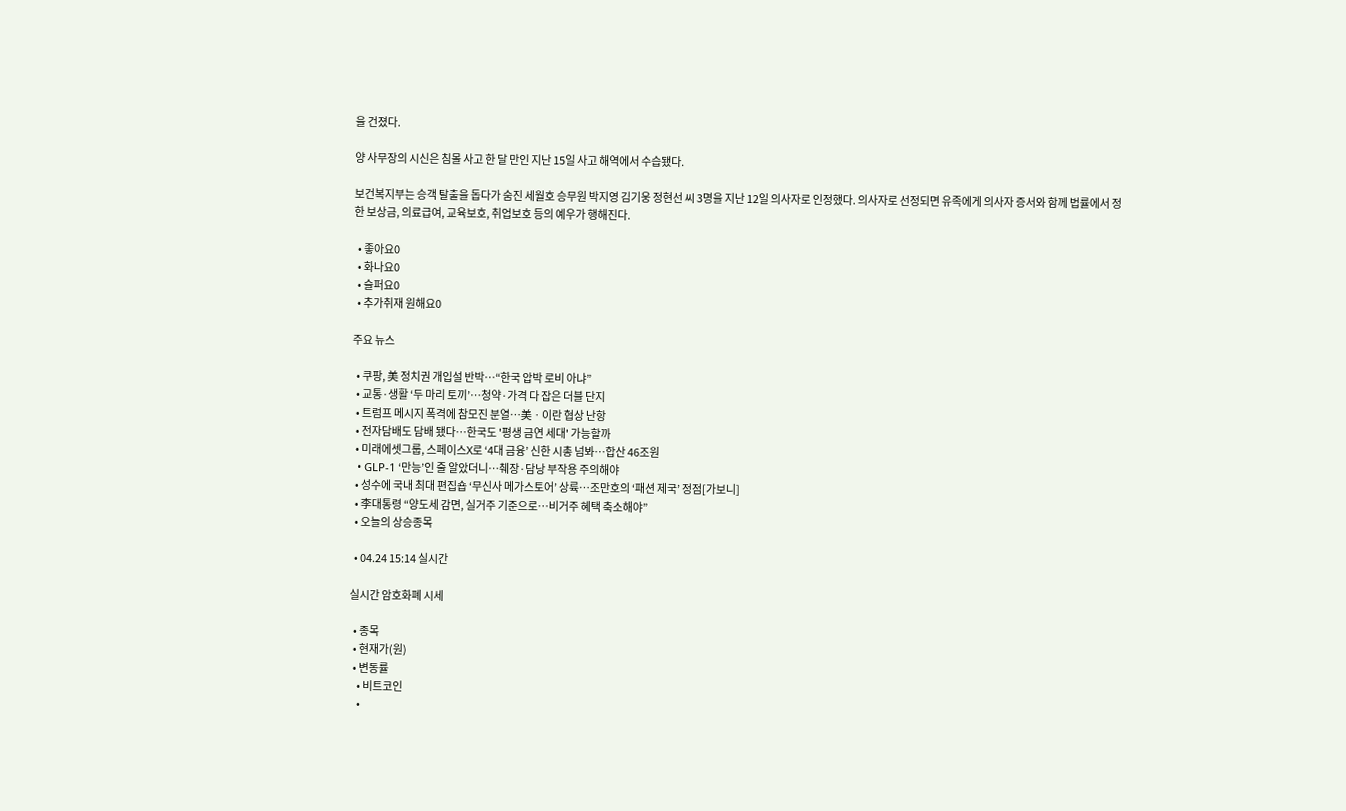을 건졌다.

양 사무장의 시신은 침몰 사고 한 달 만인 지난 15일 사고 해역에서 수습됐다.

보건복지부는 승객 탈출을 돕다가 숨진 세월호 승무원 박지영 김기웅 정현선 씨 3명을 지난 12일 의사자로 인정했다. 의사자로 선정되면 유족에게 의사자 증서와 함께 법률에서 정한 보상금, 의료급여, 교육보호, 취업보호 등의 예우가 행해진다.

  • 좋아요0
  • 화나요0
  • 슬퍼요0
  • 추가취재 원해요0

주요 뉴스

  • 쿠팡, 美 정치권 개입설 반박⋯“한국 압박 로비 아냐”
  • 교통·생활 ‘두 마리 토끼’⋯청약·가격 다 잡은 더블 단지
  • 트럼프 메시지 폭격에 참모진 분열⋯美ㆍ이란 협상 난항
  • 전자담배도 담배 됐다⋯한국도 '평생 금연 세대' 가능할까
  • 미래에셋그룹, 스페이스X로 ‘4대 금융’ 신한 시총 넘봐⋯합산 46조원
  • GLP-1 ‘만능’인 줄 알았더니…췌장·담낭 부작용 주의해야
  • 성수에 국내 최대 편집숍 ‘무신사 메가스토어’ 상륙…조만호의 ‘패션 제국’ 정점[가보니]
  • 李대통령 “양도세 감면, 실거주 기준으로…비거주 혜택 축소해야”
  • 오늘의 상승종목

  • 04.24 15:14 실시간

실시간 암호화폐 시세

  • 종목
  • 현재가(원)
  • 변동률
    • 비트코인
    •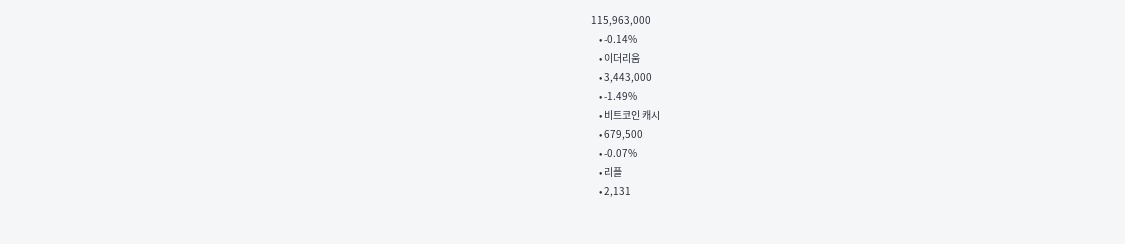115,963,000
    • -0.14%
    • 이더리움
    • 3,443,000
    • -1.49%
    • 비트코인 캐시
    • 679,500
    • -0.07%
    • 리플
    • 2,131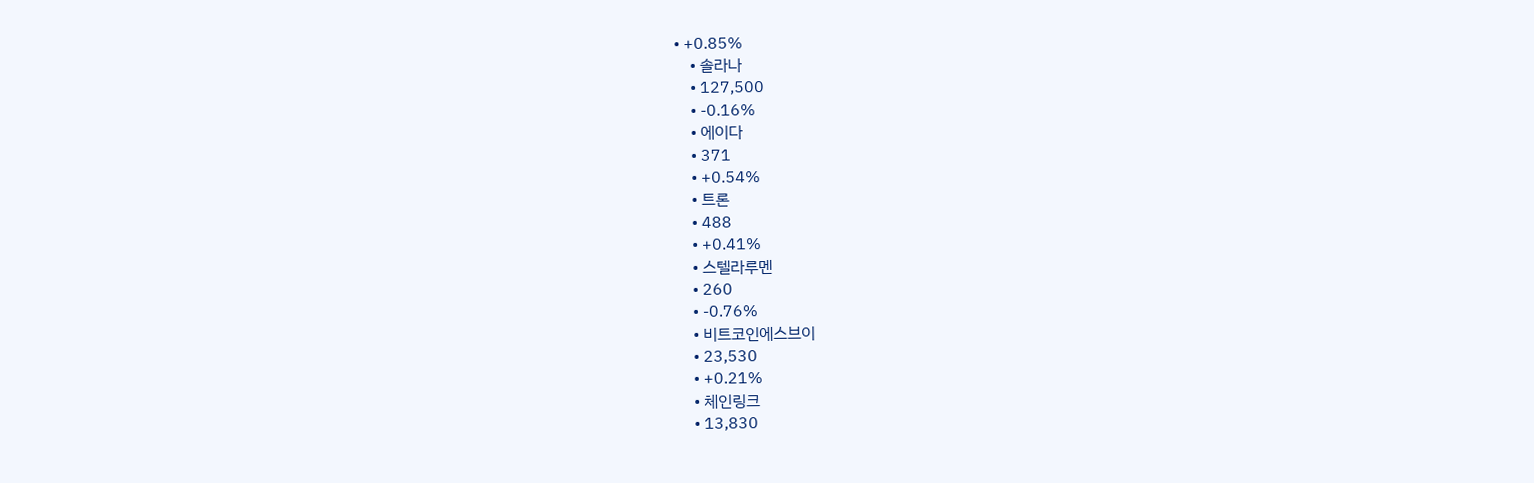• +0.85%
    • 솔라나
    • 127,500
    • -0.16%
    • 에이다
    • 371
    • +0.54%
    • 트론
    • 488
    • +0.41%
    • 스텔라루멘
    • 260
    • -0.76%
    • 비트코인에스브이
    • 23,530
    • +0.21%
    • 체인링크
    • 13,830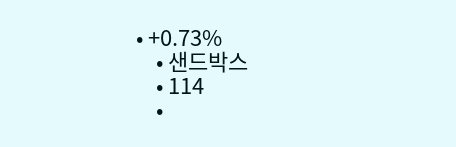• +0.73%
    • 샌드박스
    • 114
    •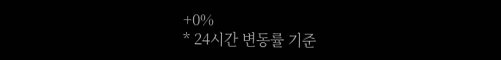+0%
* 24시간 변동률 기준